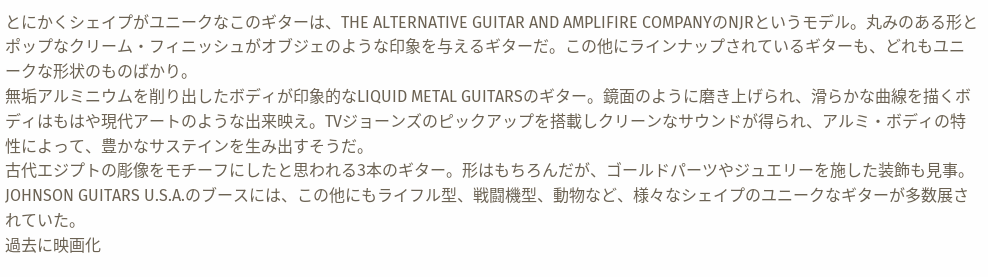とにかくシェイプがユニークなこのギターは、THE ALTERNATIVE GUITAR AND AMPLIFIRE COMPANYのNJRというモデル。丸みのある形とポップなクリーム・フィニッシュがオブジェのような印象を与えるギターだ。この他にラインナップされているギターも、どれもユニークな形状のものばかり。
無垢アルミニウムを削り出したボディが印象的なLIQUID METAL GUITARSのギター。鏡面のように磨き上げられ、滑らかな曲線を描くボディはもはや現代アートのような出来映え。TVジョーンズのピックアップを搭載しクリーンなサウンドが得られ、アルミ・ボディの特性によって、豊かなサステインを生み出すそうだ。
古代エジプトの彫像をモチーフにしたと思われる3本のギター。形はもちろんだが、ゴールドパーツやジュエリーを施した装飾も見事。JOHNSON GUITARS U.S.A.のブースには、この他にもライフル型、戦闘機型、動物など、様々なシェイプのユニークなギターが多数展されていた。
過去に映画化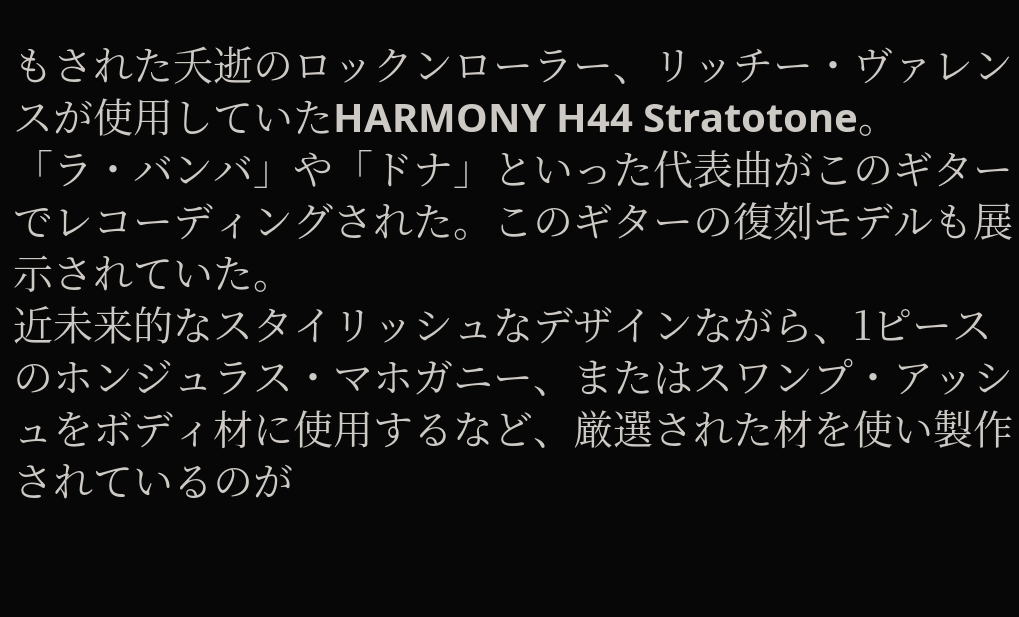もされた夭逝のロックンローラー、リッチー・ヴァレンスが使用していたHARMONY H44 Stratotone。「ラ・バンバ」や「ドナ」といった代表曲がこのギターでレコーディングされた。このギターの復刻モデルも展示されていた。
近未来的なスタイリッシュなデザインながら、1ピースのホンジュラス・マホガニー、またはスワンプ・アッシュをボディ材に使用するなど、厳選された材を使い製作されているのが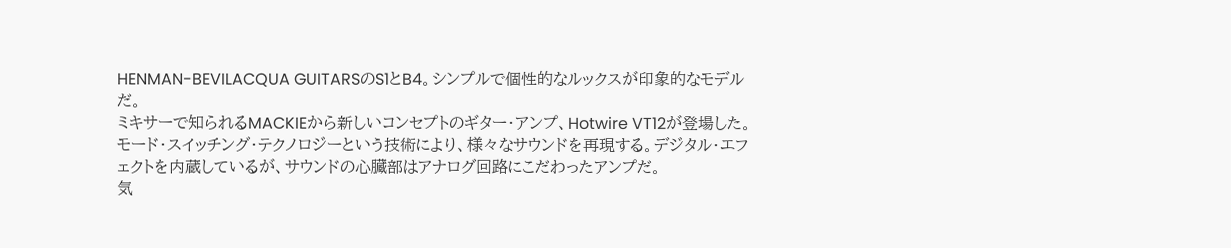HENMAN-BEVILACQUA GUITARSのS1とB4。シンプルで個性的なルックスが印象的なモデルだ。
ミキサーで知られるMACKIEから新しいコンセプトのギター・アンプ、Hotwire VT12が登場した。モード・スイッチング・テクノロジーという技術により、様々なサウンドを再現する。デジタル・エフェクトを内蔵しているが、サウンドの心臓部はアナログ回路にこだわったアンプだ。
気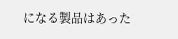になる製品はあった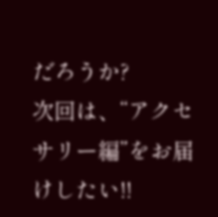だろうか?
次回は、“アクセサリー編”をお届けしたい!!